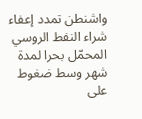واشنطن تمدد إعفاء شراء النفط الروسي المحمّل بحرا لمدة شهر وسط ضغوط على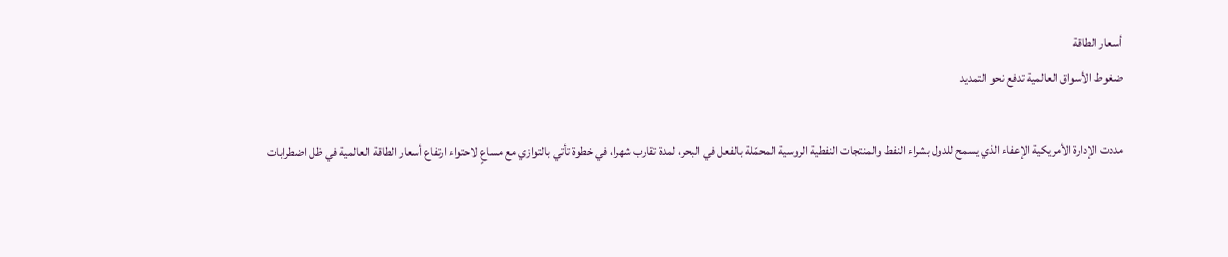أسعار الطاقة
ضغوط الأسواق العالمية تدفع نحو التمديد

مددت الإدارة الأمريكية الإعفاء الذي يسمح للدول بشراء النفط والمنتجات النفطية الروسية المحمّلة بالفعل في البحر، لمدة تقارب شهرا، في خطوة تأتي بالتوازي مع مساعٍ لاحتواء ارتفاع أسعار الطاقة العالمية في ظل اضطرابات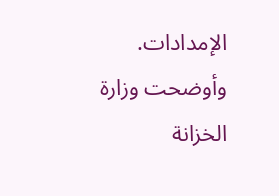الإمدادات.
وأوضحت وزارة الخزانة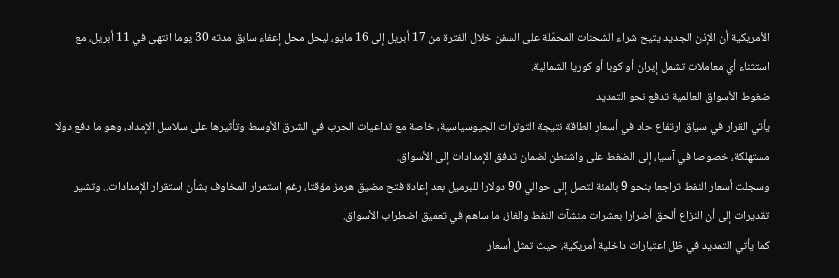الأمريكية أن الإذن الجديد يتيح شراء الشحنات المحمّلة على السفن خلال الفترة من 17 أبريل إلى 16 مايو، ليحل محل إعفاء سابق مدته 30 يوما انتهى في 11 أبريل، مع استثناء أي معاملات تشمل إيران أو كوبا أو كوريا الشمالية.
ضغوط الأسواق العالمية تدفع نحو التمديد
يأتي القرار في سياق ارتفاع حاد في أسعار الطاقة نتيجة التوترات الجيوسياسية، خاصة مع تداعيات الحرب في الشرق الأوسط وتأثيرها على سلاسل الإمداد، وهو ما دفع دولا مستهلكة، خصوصا في آسيا، إلى الضغط على واشنطن لضمان تدفق الإمدادات إلى الأسواق.
وسجلت أسعار النفط تراجعا بنحو 9 بالمئة لتصل إلى حوالي 90 دولارا للبرميل بعد إعادة فتح مضيق هرمز مؤقتا، رغم استمرار المخاوف بشأن استقرار الإمدادات.. وتشير تقديرات إلى أن النزاع ألحق أضرارا بعشرات منشآت النفط والغاز، ما ساهم في تعميق اضطراب الأسواق.
كما يأتي التمديد في ظل اعتبارات داخلية أمريكية، حيث تمثل أسعار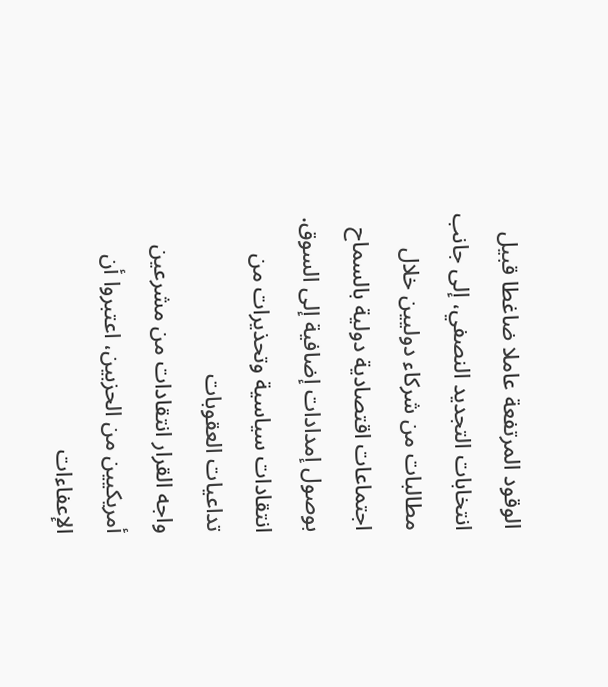الوقود المرتفعة عاملا ضاغطا قبيل انتخابات التجديد النصفي، إلى جانب مطالبات من شركاء دوليين خلال اجتماعات اقتصادية دولية بالسماح بوصول إمدادات إضافية إلى السوق.
انتقادات سياسية وتحذيرات من تداعيات العقوبات
واجه القرار انتقادات من مشرعين أمريكيين من الحزبين، اعتبروا أن الإعفاءات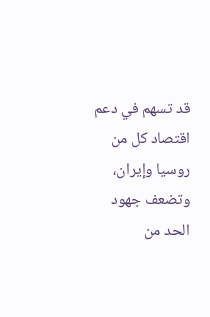قد تسهم في دعم اقتصاد كل من روسيا وإيران، وتضعف جهود الحد من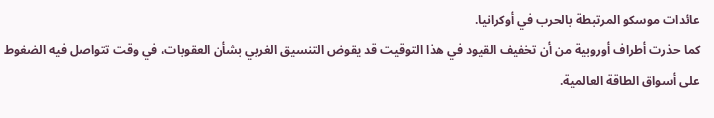عائدات موسكو المرتبطة بالحرب في أوكرانيا.
كما حذرت أطراف أوروبية من أن تخفيف القيود في هذا التوقيت قد يقوض التنسيق الغربي بشأن العقوبات، في وقت تتواصل فيه الضغوط على أسواق الطاقة العالمية.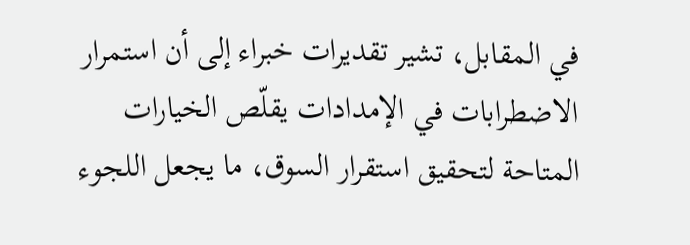في المقابل، تشير تقديرات خبراء إلى أن استمرار الاضطرابات في الإمدادات يقلّص الخيارات المتاحة لتحقيق استقرار السوق، ما يجعل اللجوء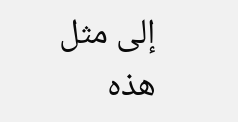إلى مثل هذه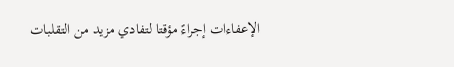الإعفاءات إجراءً مؤقتا لتفادي مزيد من التقلبات